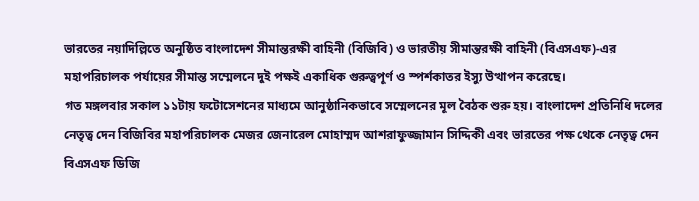ভারতের নয়াদিল্লিতে অনুষ্ঠিত বাংলাদেশ সীমান্তরক্ষী বাহিনী (বিজিবি) ও ভারতীয় সীমান্তরক্ষী বাহিনী (বিএসএফ)-এর মহাপরিচালক পর্যায়ের সীমান্ত সম্মেলনে দুই পক্ষই একাধিক গুরুত্বপূর্ণ ও স্পর্শকাতর ইস্যু উত্থাপন করেছে।
গত মঙ্গলবার সকাল ১১টায় ফটোসেশনের মাধ্যমে আনুষ্ঠানিকভাবে সম্মেলনের মূল বৈঠক শুরু হয়। বাংলাদেশ প্রতিনিধি দলের নেতৃত্ব দেন বিজিবির মহাপরিচালক মেজর জেনারেল মোহাম্মদ আশরাফুজ্জামান সিদ্দিকী এবং ভারতের পক্ষ থেকে নেতৃত্ব দেন বিএসএফ ডিজি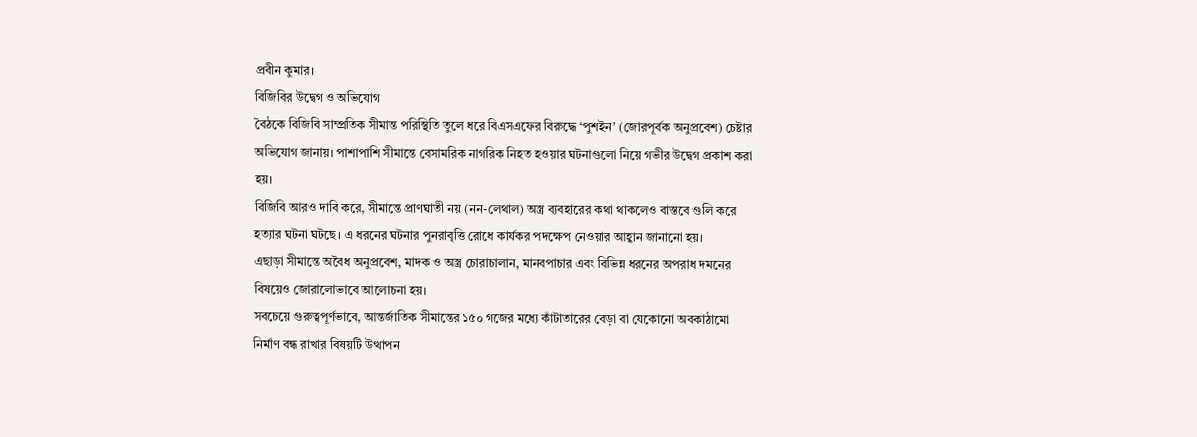প্রবীন কুমার।
বিজিবির উদ্বেগ ও অভিযোগ
বৈঠকে বিজিবি সাম্প্রতিক সীমান্ত পরিস্থিতি তুলে ধরে বিএসএফের বিরুদ্ধে ‘পুশইন’ (জোরপূর্বক অনুপ্রবেশ) চেষ্টার অভিযোগ জানায়। পাশাপাশি সীমান্তে বেসামরিক নাগরিক নিহত হওয়ার ঘটনাগুলো নিয়ে গভীর উদ্বেগ প্রকাশ করা হয়।
বিজিবি আরও দাবি করে, সীমান্তে প্রাণঘাতী নয় (নন-লেথাল) অস্ত্র ব্যবহারের কথা থাকলেও বাস্তবে গুলি করে হত্যার ঘটনা ঘটছে। এ ধরনের ঘটনার পুনরাবৃত্তি রোধে কার্যকর পদক্ষেপ নেওয়ার আহ্বান জানানো হয়।
এছাড়া সীমান্তে অবৈধ অনুপ্রবেশ, মাদক ও অস্ত্র চোরাচালান, মানবপাচার এবং বিভিন্ন ধরনের অপরাধ দমনের বিষয়েও জোরালোভাবে আলোচনা হয়।
সবচেয়ে গুরুত্বপূর্ণভাবে, আন্তর্জাতিক সীমান্তের ১৫০ গজের মধ্যে কাঁটাতারের বেড়া বা যেকোনো অবকাঠামো নির্মাণ বন্ধ রাখার বিষয়টি উত্থাপন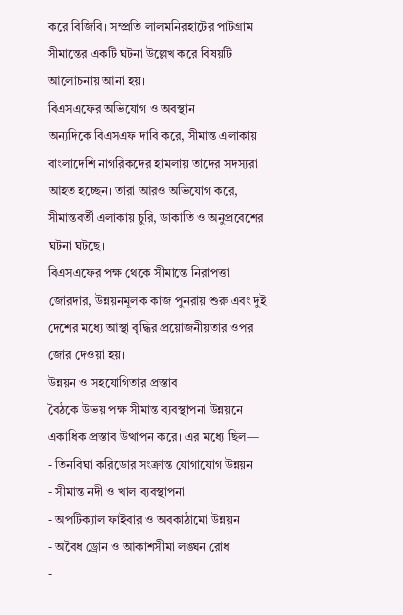করে বিজিবি। সম্প্রতি লালমনিরহাটের পাটগ্রাম সীমান্তের একটি ঘটনা উল্লেখ করে বিষয়টি আলোচনায় আনা হয়।
বিএসএফের অভিযোগ ও অবস্থান
অন্যদিকে বিএসএফ দাবি করে, সীমান্ত এলাকায় বাংলাদেশি নাগরিকদের হামলায় তাদের সদস্যরা আহত হচ্ছেন। তারা আরও অভিযোগ করে, সীমান্তবর্তী এলাকায় চুরি, ডাকাতি ও অনুপ্রবেশের ঘটনা ঘটছে।
বিএসএফের পক্ষ থেকে সীমান্তে নিরাপত্তা জোরদার, উন্নয়নমূলক কাজ পুনরায় শুরু এবং দুই দেশের মধ্যে আস্থা বৃদ্ধির প্রয়োজনীয়তার ওপর জোর দেওয়া হয়।
উন্নয়ন ও সহযোগিতার প্রস্তাব
বৈঠকে উভয় পক্ষ সীমান্ত ব্যবস্থাপনা উন্নয়নে একাধিক প্রস্তাব উত্থাপন করে। এর মধ্যে ছিল—
- তিনবিঘা করিডোর সংক্রান্ত যোগাযোগ উন্নয়ন
- সীমান্ত নদী ও খাল ব্যবস্থাপনা
- অপটিক্যাল ফাইবার ও অবকাঠামো উন্নয়ন
- অবৈধ ড্রোন ও আকাশসীমা লঙ্ঘন রোধ
-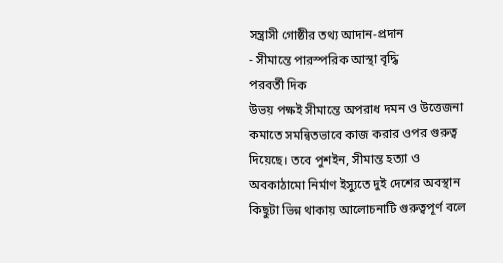সন্ত্রাসী গোষ্ঠীর তথ্য আদান-প্রদান
- সীমান্তে পারস্পরিক আস্থা বৃদ্ধি
পরবর্তী দিক
উভয় পক্ষই সীমান্তে অপরাধ দমন ও উত্তেজনা কমাতে সমন্বিতভাবে কাজ করার ওপর গুরুত্ব দিয়েছে। তবে পুশইন, সীমান্ত হত্যা ও অবকাঠামো নির্মাণ ইস্যুতে দুই দেশের অবস্থান কিছুটা ভিন্ন থাকায় আলোচনাটি গুরুত্বপূর্ণ বলে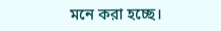মনে করা হচ্ছে।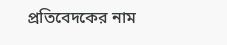প্রতিবেদকের নাম